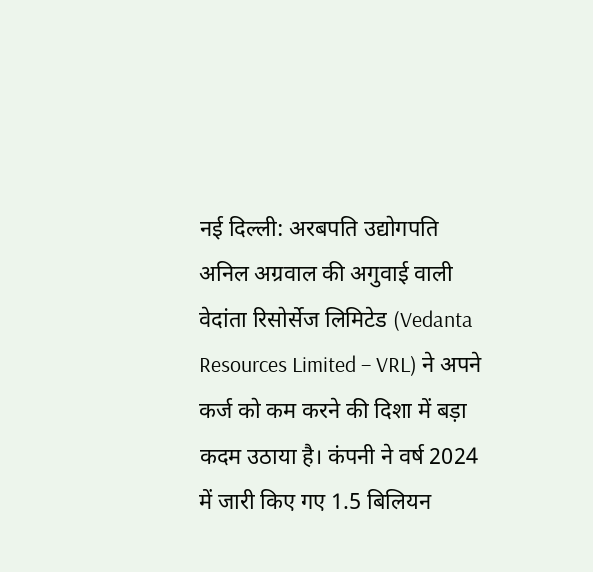नई दिल्ली: अरबपति उद्योगपति अनिल अग्रवाल की अगुवाई वाली वेदांता रिसोर्सेज लिमिटेड (Vedanta Resources Limited – VRL) ने अपने कर्ज को कम करने की दिशा में बड़ा कदम उठाया है। कंपनी ने वर्ष 2024 में जारी किए गए 1.5 बिलियन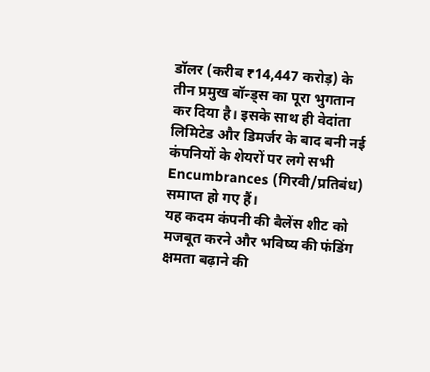डॉलर (करीब ₹14,447 करोड़) के तीन प्रमुख बॉन्ड्स का पूरा भुगतान कर दिया है। इसके साथ ही वेदांता लिमिटेड और डिमर्जर के बाद बनी नई कंपनियों के शेयरों पर लगे सभी Encumbrances (गिरवी/प्रतिबंध) समाप्त हो गए हैं।
यह कदम कंपनी की बैलेंस शीट को मजबूत करने और भविष्य की फंडिंग क्षमता बढ़ाने की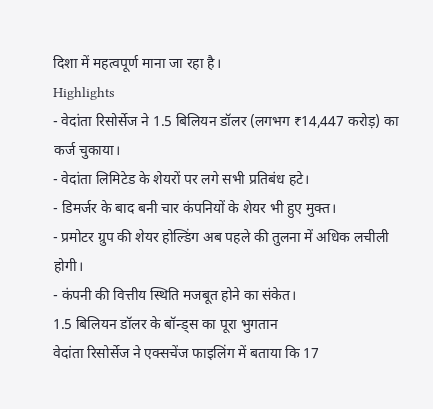दिशा में महत्वपूर्ण माना जा रहा है।
Highlights
- वेदांता रिसोर्सेज ने 1.5 बिलियन डॉलर (लगभग ₹14,447 करोड़) का कर्ज चुकाया।
- वेदांता लिमिटेड के शेयरों पर लगे सभी प्रतिबंध हटे।
- डिमर्जर के बाद बनी चार कंपनियों के शेयर भी हुए मुक्त।
- प्रमोटर ग्रुप की शेयर होल्डिंग अब पहले की तुलना में अधिक लचीली होगी।
- कंपनी की वित्तीय स्थिति मजबूत होने का संकेत।
1.5 बिलियन डॉलर के बॉन्ड्स का पूरा भुगतान
वेदांता रिसोर्सेज ने एक्सचेंज फाइलिंग में बताया कि 17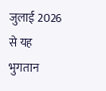जुलाई 2026 से यह भुगतान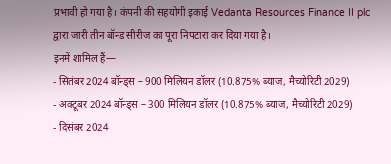प्रभावी हो गया है। कंपनी की सहयोगी इकाई Vedanta Resources Finance II plc द्वारा जारी तीन बॉन्ड सीरीज का पूरा निपटारा कर दिया गया है।
इनमें शामिल हैं—
- सितंबर 2024 बॉन्ड्स – 900 मिलियन डॉलर (10.875% ब्याज, मैच्योरिटी 2029)
- अक्टूबर 2024 बॉन्ड्स – 300 मिलियन डॉलर (10.875% ब्याज, मैच्योरिटी 2029)
- दिसंबर 2024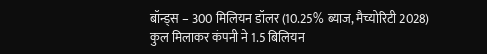बॉन्ड्स – 300 मिलियन डॉलर (10.25% ब्याज, मैच्योरिटी 2028)
कुल मिलाकर कंपनी ने 1.5 बिलियन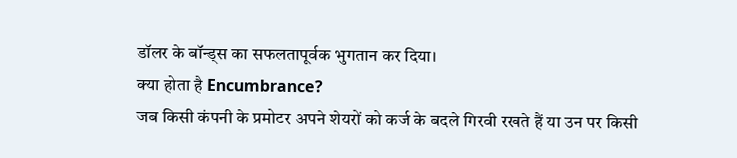डॉलर के बॉन्ड्स का सफलतापूर्वक भुगतान कर दिया।
क्या होता है Encumbrance?
जब किसी कंपनी के प्रमोटर अपने शेयरों को कर्ज के बदले गिरवी रखते हैं या उन पर किसी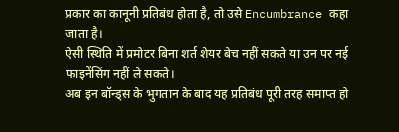प्रकार का कानूनी प्रतिबंध होता है, तो उसे Encumbrance कहा जाता है।
ऐसी स्थिति में प्रमोटर बिना शर्त शेयर बेच नहीं सकते या उन पर नई फाइनेंसिंग नहीं ले सकते।
अब इन बॉन्ड्स के भुगतान के बाद यह प्रतिबंध पूरी तरह समाप्त हो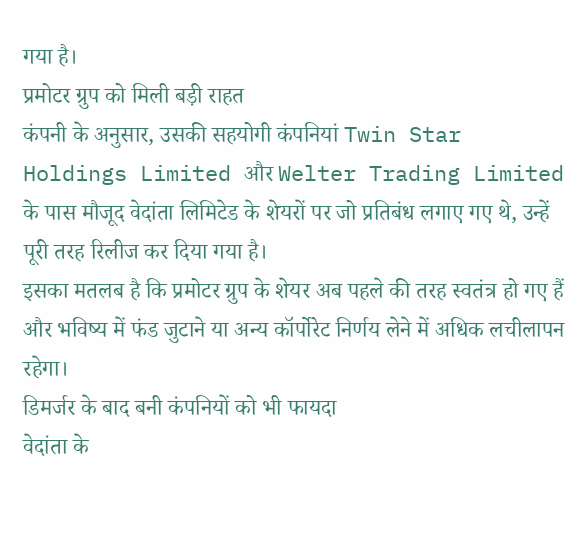गया है।
प्रमोटर ग्रुप को मिली बड़ी राहत
कंपनी के अनुसार, उसकी सहयोगी कंपनियां Twin Star Holdings Limited और Welter Trading Limited के पास मौजूद वेदांता लिमिटेड के शेयरों पर जो प्रतिबंध लगाए गए थे, उन्हें पूरी तरह रिलीज कर दिया गया है।
इसका मतलब है कि प्रमोटर ग्रुप के शेयर अब पहले की तरह स्वतंत्र हो गए हैं और भविष्य में फंड जुटाने या अन्य कॉर्पोरेट निर्णय लेने में अधिक लचीलापन रहेगा।
डिमर्जर के बाद बनी कंपनियों को भी फायदा
वेदांता के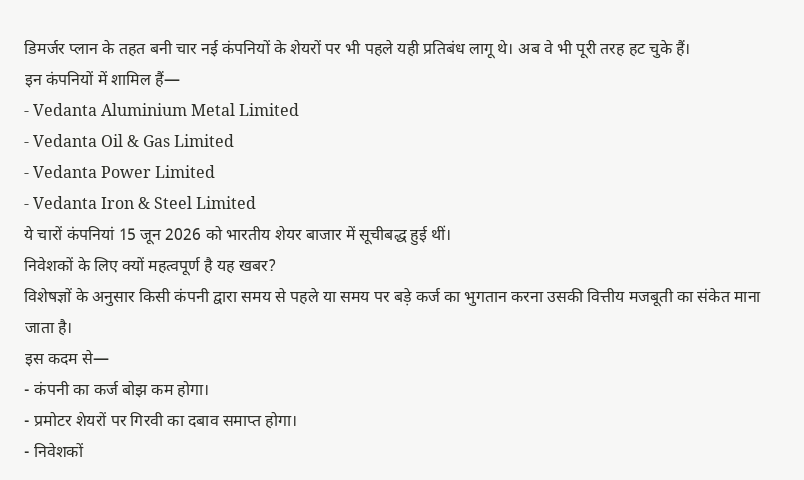डिमर्जर प्लान के तहत बनी चार नई कंपनियों के शेयरों पर भी पहले यही प्रतिबंध लागू थे। अब वे भी पूरी तरह हट चुके हैं।
इन कंपनियों में शामिल हैं—
- Vedanta Aluminium Metal Limited
- Vedanta Oil & Gas Limited
- Vedanta Power Limited
- Vedanta Iron & Steel Limited
ये चारों कंपनियां 15 जून 2026 को भारतीय शेयर बाजार में सूचीबद्ध हुई थीं।
निवेशकों के लिए क्यों महत्वपूर्ण है यह खबर?
विशेषज्ञों के अनुसार किसी कंपनी द्वारा समय से पहले या समय पर बड़े कर्ज का भुगतान करना उसकी वित्तीय मजबूती का संकेत माना जाता है।
इस कदम से—
- कंपनी का कर्ज बोझ कम होगा।
- प्रमोटर शेयरों पर गिरवी का दबाव समाप्त होगा।
- निवेशकों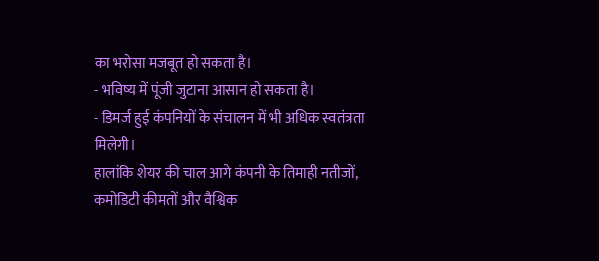का भरोसा मजबूत हो सकता है।
- भविष्य में पूंजी जुटाना आसान हो सकता है।
- डिमर्ज हुई कंपनियों के संचालन में भी अधिक स्वतंत्रता मिलेगी।
हालांकि शेयर की चाल आगे कंपनी के तिमाही नतीजों, कमोडिटी कीमतों और वैश्विक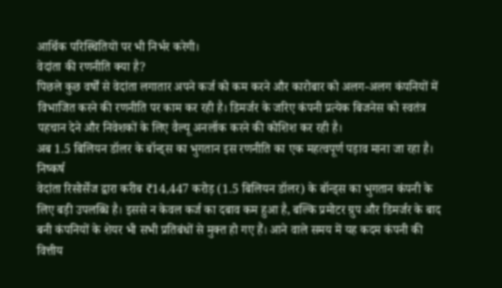आर्थिक परिस्थितियों पर भी निर्भर करेगी।
वेदांता की रणनीति क्या है?
पिछले कुछ वर्षों से वेदांता लगातार अपने कर्ज को कम करने और कारोबार को अलग-अलग कंपनियों में विभाजित करने की रणनीति पर काम कर रही है। डिमर्जर के जरिए कंपनी प्रत्येक बिजनेस को स्वतंत्र पहचान देने और निवेशकों के लिए वैल्यू अनलॉक करने की कोशिश कर रही है।
अब 1.5 बिलियन डॉलर के बॉन्ड्स का भुगतान इस रणनीति का एक महत्वपूर्ण पड़ाव माना जा रहा है।
निष्कर्ष
वेदांता रिसोर्सेज द्वारा करीब ₹14,447 करोड़ (1.5 बिलियन डॉलर) के बॉन्ड्स का भुगतान कंपनी के लिए बड़ी उपलब्धि है। इससे न केवल कर्ज का दबाव कम हुआ है, बल्कि प्रमोटर ग्रुप और डिमर्जर के बाद बनी कंपनियों के शेयर भी सभी प्रतिबंधों से मुक्त हो गए हैं। आने वाले समय में यह कदम कंपनी की वित्तीय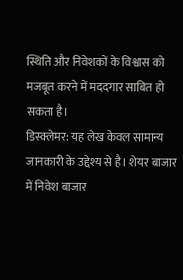स्थिति और निवेशकों के विश्वास को मजबूत करने में मददगार साबित हो सकता है।
डिस्क्लेमर: यह लेख केवल सामान्य जानकारी के उद्देश्य से है। शेयर बाजार में निवेश बाजार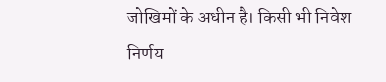जोखिमों के अधीन है। किसी भी निवेश निर्णय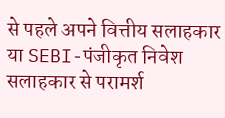से पहले अपने वित्तीय सलाहकार या SEBI-पंजीकृत निवेश सलाहकार से परामर्श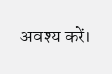अवश्य करें।